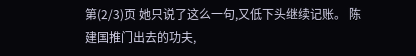第(2/3)页 她只说了这么一句,又低下头继续记账。 陈建国推门出去的功夫,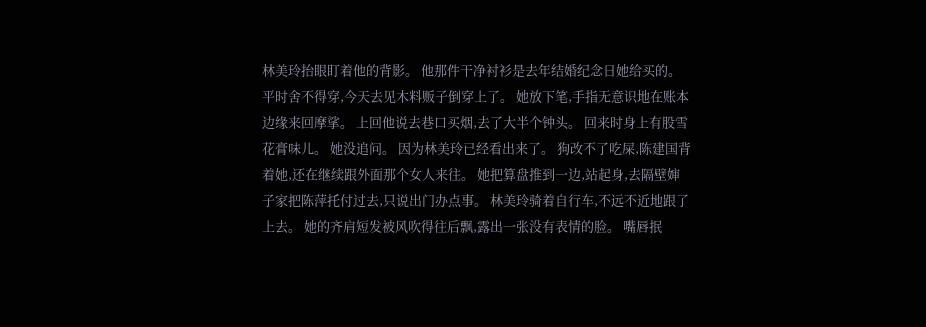林美玲抬眼盯着他的背影。 他那件干净衬衫是去年结婚纪念日她给买的。 平时舍不得穿,今天去见木料贩子倒穿上了。 她放下笔,手指无意识地在账本边缘来回摩挲。 上回他说去巷口买烟,去了大半个钟头。 回来时身上有股雪花膏味儿。 她没追问。 因为林美玲已经看出来了。 狗改不了吃屎,陈建国背着她,还在继续跟外面那个女人来往。 她把算盘推到一边,站起身,去隔壁婶子家把陈萍托付过去,只说出门办点事。 林美玲骑着自行车,不远不近地跟了上去。 她的齐肩短发被风吹得往后飘,露出一张没有表情的脸。 嘴唇抿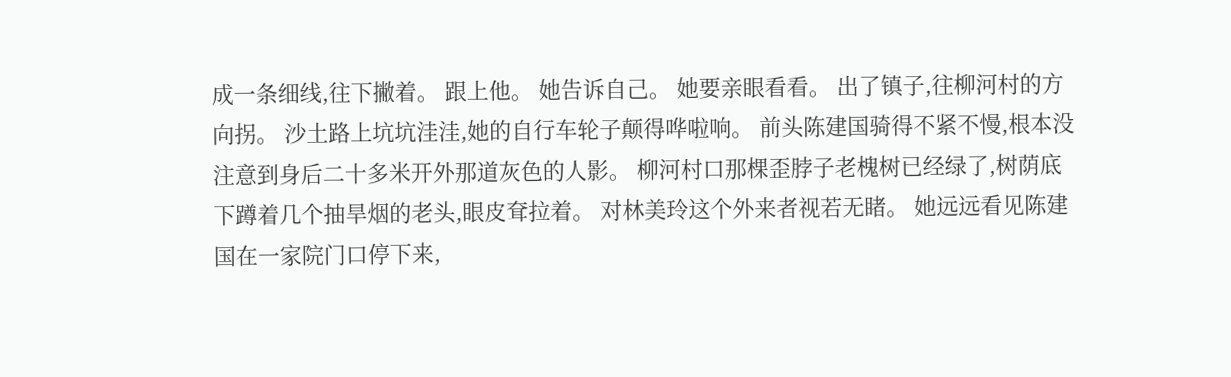成一条细线,往下撇着。 跟上他。 她告诉自己。 她要亲眼看看。 出了镇子,往柳河村的方向拐。 沙土路上坑坑洼洼,她的自行车轮子颠得哗啦响。 前头陈建国骑得不紧不慢,根本没注意到身后二十多米开外那道灰色的人影。 柳河村口那棵歪脖子老槐树已经绿了,树荫底下蹲着几个抽旱烟的老头,眼皮耷拉着。 对林美玲这个外来者视若无睹。 她远远看见陈建国在一家院门口停下来,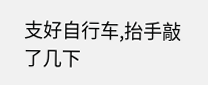支好自行车,抬手敲了几下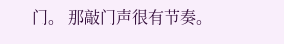门。 那敲门声很有节奏。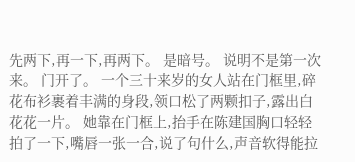先两下,再一下,再两下。 是暗号。 说明不是第一次来。 门开了。 一个三十来岁的女人站在门框里,碎花布衫裹着丰满的身段,领口松了两颗扣子,露出白花花一片。 她靠在门框上,抬手在陈建国胸口轻轻拍了一下,嘴唇一张一合,说了句什么,声音软得能拉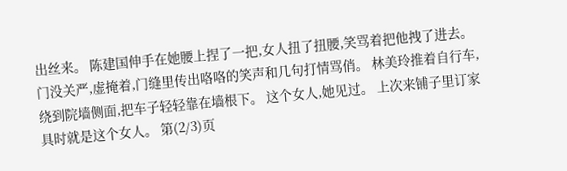出丝来。 陈建国伸手在她腰上捏了一把,女人扭了扭腰,笑骂着把他拽了进去。 门没关严,虚掩着,门缝里传出咯咯的笑声和几句打情骂俏。 林美玲推着自行车,绕到院墙侧面,把车子轻轻靠在墙根下。 这个女人,她见过。 上次来铺子里订家具时就是这个女人。 第(2/3)页